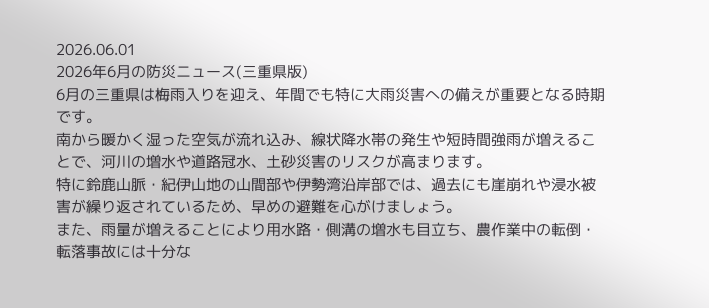2026.06.01
2026年6月の防災ニュース(三重県版)
6月の三重県は梅雨入りを迎え、年間でも特に大雨災害への備えが重要となる時期です。
南から暖かく湿った空気が流れ込み、線状降水帯の発生や短時間強雨が増えることで、河川の増水や道路冠水、土砂災害のリスクが高まります。
特に鈴鹿山脈・紀伊山地の山間部や伊勢湾沿岸部では、過去にも崖崩れや浸水被害が繰り返されているため、早めの避難を心がけましょう。
また、雨量が増えることにより用水路・側溝の増水も目立ち、農作業中の転倒・転落事故には十分な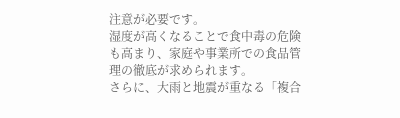注意が必要です。
湿度が高くなることで食中毒の危険も高まり、家庭や事業所での食品管理の徹底が求められます。
さらに、大雨と地震が重なる「複合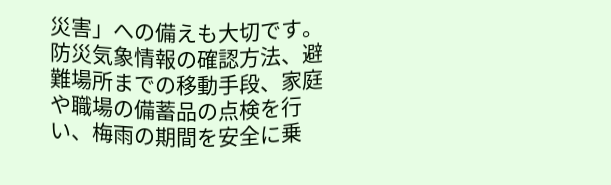災害」への備えも大切です。防災気象情報の確認方法、避難場所までの移動手段、家庭や職場の備蓄品の点検を行い、梅雨の期間を安全に乗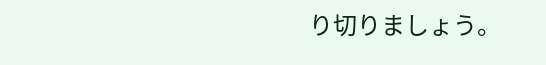り切りましょう。